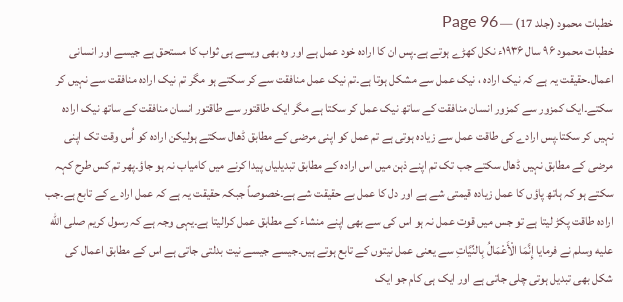خطبات محمود (جلد 17) — Page 96
خطبات محمود ۹۶ سال ۱۹۳۶ء نکل کھڑے ہوتے ہے۔پس ان کا ارادہ خود عمل ہے اور وہ بھی ویسے ہی ثواب کا مستحق ہے جیسے اور انسانی اعمال۔حقیقت یہ ہے کہ نیک ارادہ ، نیک عمل سے مشکل ہوتا ہے۔تم نیک عمل منافقت سے کر سکتے ہو مگر تم نیک ارادہ منافقت سے نہیں کر سکتے۔ایک کمزور سے کمزور انسان منافقت کے ساتھ نیک عمل کر سکتا ہے مگر ایک طاقتور سے طاقتور انسان منافقت کے ساتھ نیک ارادہ نہیں کر سکتا۔پس ارادے کی طاقت عمل سے زیادہ ہوتی ہے تم عمل کو اپنی مرضی کے مطابق ڈھال سکتے ہولیکن ارادہ کو اُس وقت تک اپنی مرضی کے مطابق نہیں ڈھال سکتے جب تک تم اپنے ذہن میں اس ارادہ کے مطابق تبدیلیاں پیدا کرنے میں کامیاب نہ ہو جاؤ۔پھر تم کس طرح کہہ سکتے ہو کہ ہاتھ پاؤں کا عمل زیادہ قیمتی شے ہے اور دل کا عمل بے حقیقت شے ہے۔خصوصاً جبکہ حقیقت یہ ہے کہ عمل ارادے کے تابع ہے۔جب ارادہ طاقت پکڑ لیتا ہے تو جس میں قوت عمل نہ ہو اس کی سے بھی اپنے منشاء کے مطابق عمل کرالیتا ہے۔یہی وجہ ہے کہ رسول کریم صلى الله عليه وسلم نے فرمایا إِنَّمَا الْأَعْمَالُ بِالنِّيَّاتِ سے یعنی عمل نیتوں کے تابع ہوتے ہیں۔جیسے جیسے نیت بدلتی جاتی ہے اس کے مطابق اعمال کی شکل بھی تبدیل ہوتی چلی جاتی ہے اور ایک ہی کام جو ایک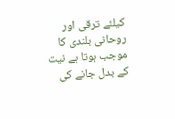کیلئے ترقی اور روحانی بلندی کا موجب ہوتا ہے نیت کے بدل جانے کی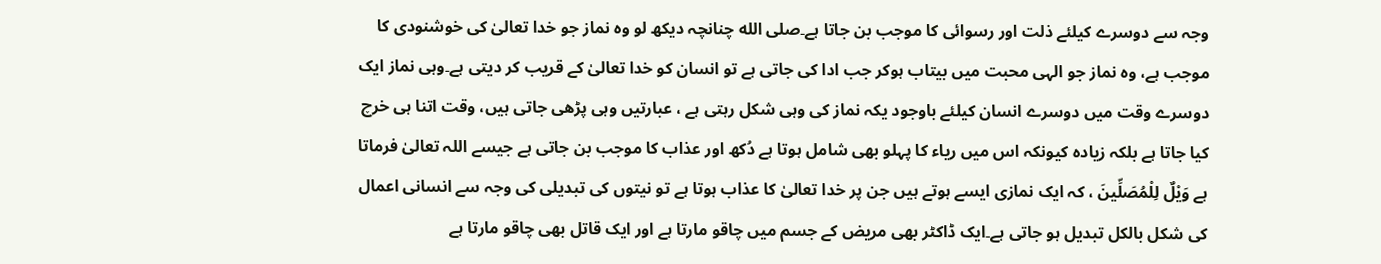وجہ سے دوسرے کیلئے ذلت اور رسوائی کا موجب بن جاتا ہے۔صلى الله چنانچہ دیکھ لو وہ نماز جو خدا تعالیٰ کی خوشنودی کا موجب ہے، وہ نماز جو الہی محبت میں بیتاب ہوکر جب ادا کی جاتی ہے تو انسان کو خدا تعالیٰ کے قریب کر دیتی ہے۔وہی نماز ایک دوسرے وقت میں دوسرے انسان کیلئے باوجود یکہ نماز کی وہی شکل رہتی ہے ، عبارتیں وہی پڑھی جاتی ہیں، وقت اتنا ہی خرچ کیا جاتا ہے بلکہ زیادہ کیونکہ اس میں ریاء کا پہلو بھی شامل ہوتا ہے دُکھ اور عذاب کا موجب بن جاتی ہے جیسے اللہ تعالیٰ فرماتا ہے وَيْلٌ لِلْمُصَلِّينَ ، کہ ایک نمازی ایسے ہوتے ہیں جن پر خدا تعالیٰ کا عذاب ہوتا ہے تو نیتوں کی تبدیلی کی وجہ سے انسانی اعمال کی شکل بالکل تبدیل ہو جاتی ہے۔ایک ڈاکٹر بھی مریض کے جسم میں چاقو مارتا ہے اور ایک قاتل بھی چاقو مارتا ہے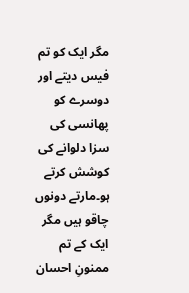مگر ایک کو تم فیس دیتے اور دوسرے کو پھانسی کی سزا دلوانے کی کوشش کرتے ہو۔مارتے دونوں چاقو ہیں مگر ایک کے تم ممنونِ احسان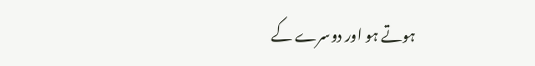ہوتے ہو اور دوسرے کے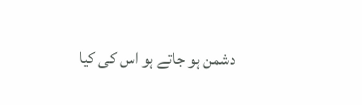دشمن ہو جاتے ہو اس کی کیا